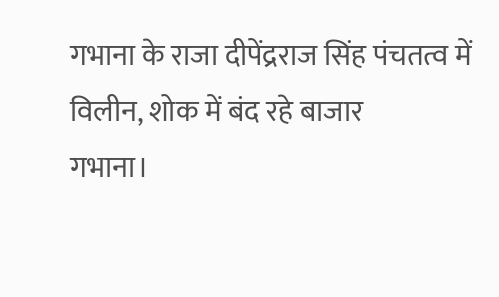गभाना के राजा दीपेंद्रराज सिंह पंचतत्व में विलीन, शोक में बंद रहे बाजार
गभाना।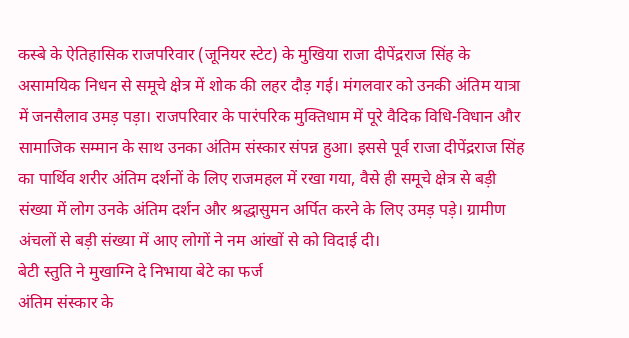कस्बे के ऐतिहासिक राजपरिवार (जूनियर स्टेट) के मुखिया राजा दीपेंद्रराज सिंह के असामयिक निधन से समूचे क्षेत्र में शोक की लहर दौड़ गई। मंगलवार को उनकी अंतिम यात्रा में जनसैलाव उमड़ पड़ा। राजपरिवार के पारंपरिक मुक्तिधाम में पूरे वैदिक विधि-विधान और सामाजिक सम्मान के साथ उनका अंतिम संस्कार संपन्न हुआ। इससे पूर्व राजा दीपेंद्रराज सिंह का पार्थिव शरीर अंतिम दर्शनों के लिए राजमहल में रखा गया, वैसे ही समूचे क्षेत्र से बड़ी संख्या में लोग उनके अंतिम दर्शन और श्रद्धासुमन अर्पित करने के लिए उमड़ पड़े। ग्रामीण अंचलों से बड़ी संख्या में आए लोगों ने नम आंखों से को विदाई दी।
बेटी स्तुति ने मुखाग्नि दे निभाया बेटे का फर्ज
अंतिम संस्कार के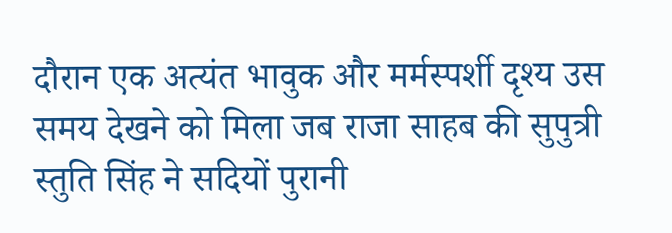दौरान एक अत्यंत भावुक और मर्मस्पर्शी दृश्य उस समय देखने को मिला जब राजा साहब की सुपुत्री स्तुति सिंह ने सदियों पुरानी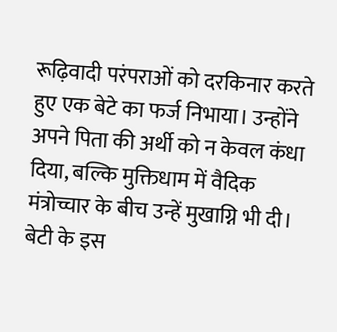रूढ़िवादी परंपराओं को दरकिनार करते हुए एक बेटे का फर्ज निभाया। उन्होंने अपने पिता की अर्थी को न केवल कंधा दिया, बल्कि मुक्तिधाम में वैदिक मंत्रोच्चार के बीच उन्हें मुखाग्नि भी दी। बेटी के इस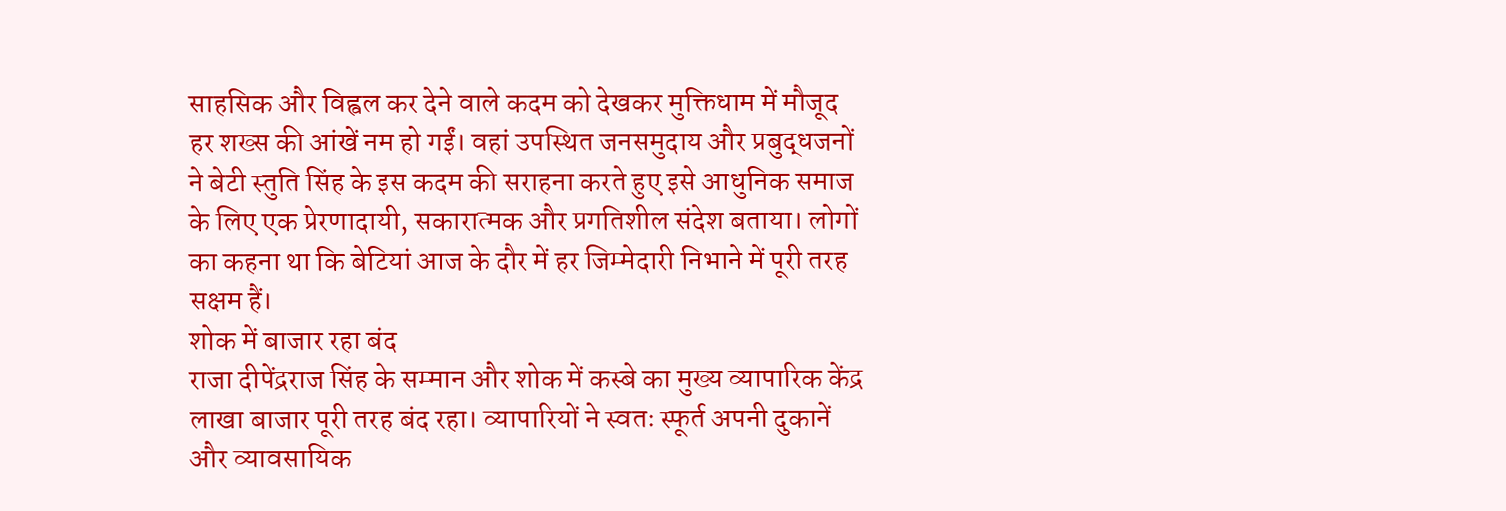साहसिक और विह्वल कर देने वाले कदम को देखकर मुक्तिधाम में मौजूद हर शख्स की आंखें नम हो गईं। वहां उपस्थित जनसमुदाय और प्रबुद्धजनों ने बेटी स्तुति सिंह के इस कदम की सराहना करते हुए इसे आधुनिक समाज के लिए एक प्रेरणादायी, सकारात्मक और प्रगतिशील संदेश बताया। लोगों का कहना था कि बेटियां आज के दौर में हर जिम्मेदारी निभाने में पूरी तरह सक्षम हैं।
शोक में बाजार रहा बंद
राजा दीपेंद्रराज सिंह के सम्मान और शोक में कस्बे का मुख्य व्यापारिक केंद्र लाखा बाजार पूरी तरह बंद रहा। व्यापारियों ने स्वतः स्फूर्त अपनी दुकानें और व्यावसायिक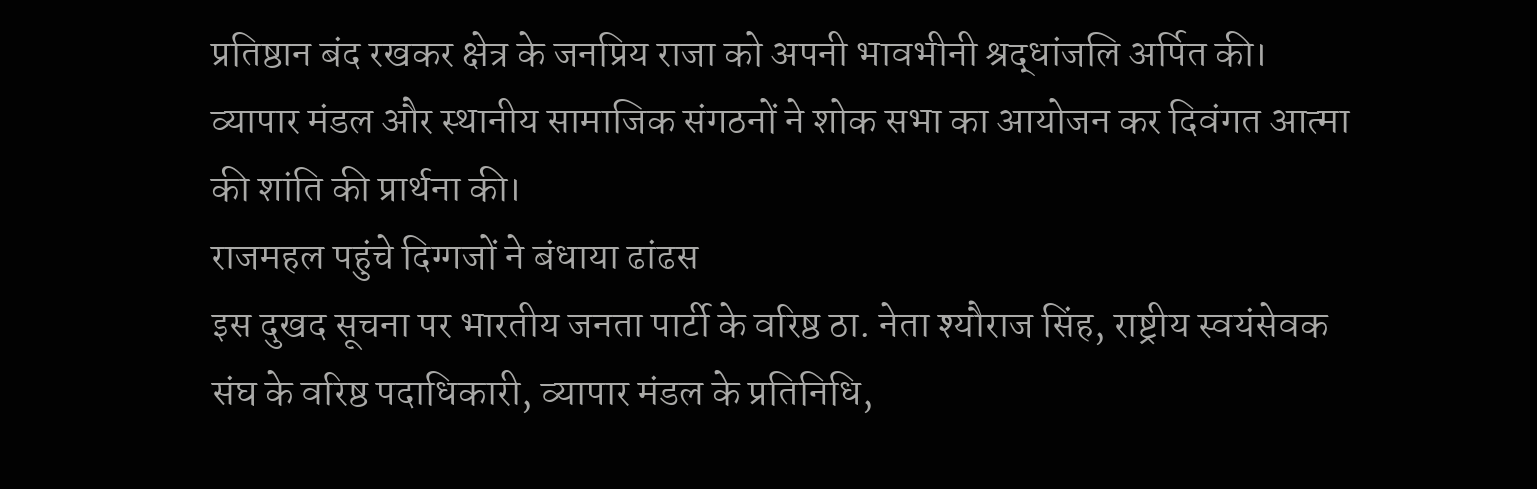प्रतिष्ठान बंद रखकर क्षेत्र के जनप्रिय राजा को अपनी भावभीनी श्रद्धांजलि अर्पित की। व्यापार मंडल और स्थानीय सामाजिक संगठनों ने शोक सभा का आयोजन कर दिवंगत आत्मा की शांति की प्रार्थना की।
राजमहल पहुंचे दिग्गजों ने बंधाया ढांढस
इस दुखद सूचना पर भारतीय जनता पार्टी के वरिष्ठ ठा. नेता श्यौराज सिंह, राष्ट्रीय स्वयंसेवक संघ के वरिष्ठ पदाधिकारी, व्यापार मंडल के प्रतिनिधि,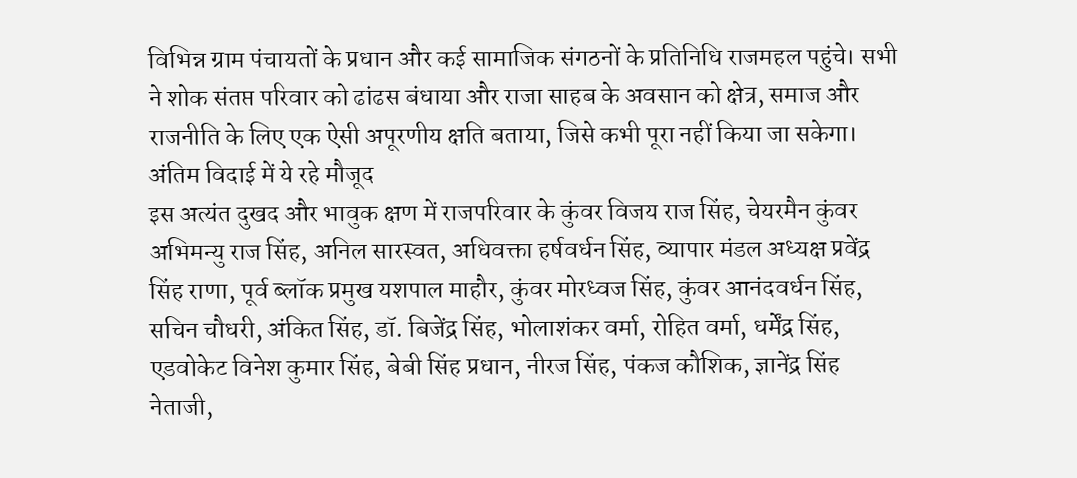विभिन्न ग्राम पंचायतों के प्रधान और कई सामाजिक संगठनों के प्रतिनिधि राजमहल पहुंचे। सभी ने शोक संतप्त परिवार को ढांढस बंधाया और राजा साहब के अवसान को क्षेत्र, समाज और राजनीति के लिए एक ऐसी अपूरणीय क्षति बताया, जिसे कभी पूरा नहीं किया जा सकेगा।
अंतिम विदाई में ये रहे मौजूद
इस अत्यंत दुखद और भावुक क्षण में राजपरिवार के कुंवर विजय राज सिंह, चेयरमैन कुंवर अभिमन्यु राज सिंह, अनिल सारस्वत, अधिवक्ता हर्षवर्धन सिंह, व्यापार मंडल अध्यक्ष प्रवेंद्र सिंह राणा, पूर्व ब्लॉक प्रमुख यशपाल माहौर, कुंवर मोरध्वज सिंह, कुंवर आनंदवर्धन सिंह, सचिन चौधरी, अंकित सिंह, डॉ. बिजेंद्र सिंह, भोलाशंकर वर्मा, रोहित वर्मा, धर्मेंद्र सिंह, एडवोकेट विनेश कुमार सिंह, बेबी सिंह प्रधान, नीरज सिंह, पंकज कौशिक, ज्ञानेंद्र सिंह नेताजी,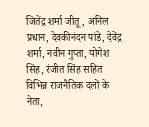जितेंद्र शर्मा जीतू, अनिल प्रधान, देवकीनंदन पांडे, देवेंद्र शर्मा, नवीन गुप्ता, योगेश सिंह, रंजीत सिंह सहित विभिन्न राजनैतिक दलों के नेता,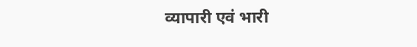व्यापारी एवं भारी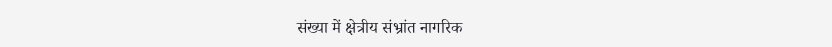संख्या में क्षेत्रीय संभ्रांत नागरिक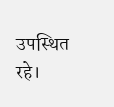उपस्थित रहे।